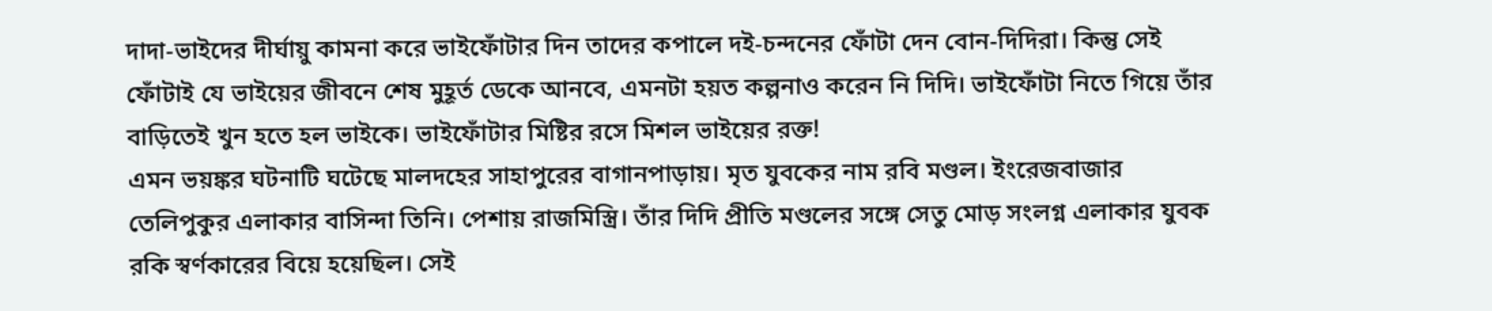দাদা-ভাইদের দীর্ঘায়ু কামনা করে ভাইফোঁটার দিন তাদের কপালে দই-চন্দনের ফোঁটা দেন বোন-দিদিরা। কিন্তু সেই ফোঁটাই যে ভাইয়ের জীবনে শেষ মুহূর্ত ডেকে আনবে, এমনটা হয়ত কল্পনাও করেন নি দিদি। ভাইফোঁটা নিতে গিয়ে তাঁর বাড়িতেই খুন হতে হল ভাইকে। ভাইফোঁটার মিষ্টির রসে মিশল ভাইয়ের রক্ত!
এমন ভয়ঙ্কর ঘটনাটি ঘটেছে মালদহের সাহাপুরের বাগানপাড়ায়। মৃত যুবকের নাম রবি মণ্ডল। ইংরেজবাজার তেলিপুকুর এলাকার বাসিন্দা তিনি। পেশায় রাজমিস্ত্রি। তাঁর দিদি প্রীতি মণ্ডলের সঙ্গে সেতু মোড় সংলগ্ন এলাকার যুবক রকি স্বর্ণকারের বিয়ে হয়েছিল। সেই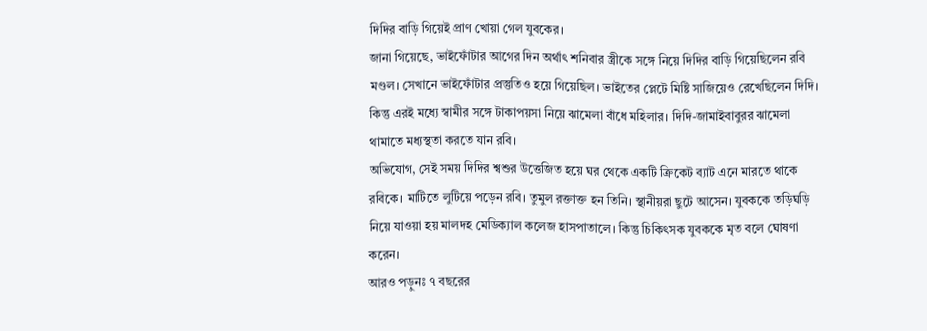দিদির বাড়ি গিয়েই প্রাণ খোয়া গেল যুবকের।
জানা গিয়েছে, ভাইফোঁটার আগের দিন অর্থাৎ শনিবার স্ত্রীকে সঙ্গে নিয়ে দিদির বাড়ি গিয়েছিলেন রবি মণ্ডল। সেখানে ভাইফোঁটার প্রস্তুতিও হয়ে গিয়েছিল। ভাইতের প্লেটে মিষ্টি সাজিয়েও রেখেছিলেন দিদি। কিন্তু এরই মধ্যে স্বামীর সঙ্গে টাকাপয়সা নিয়ে ঝামেলা বাঁধে মহিলার। দিদি-জামাইবাবুরর ঝামেলা থামাতে মধ্যস্থতা করতে যান রবি।
অভিযোগ, সেই সময় দিদির শ্বশুর উত্তেজিত হয়ে ঘর থেকে একটি ক্রিকেট ব্যাট এনে মারতে থাকে রবিকে। মাটিতে লুটিয়ে পড়েন রবি। তুমুল রক্তাক্ত হন তিনি। স্থানীয়রা ছুটে আসেন। যুবককে তড়িঘড়ি নিয়ে যাওয়া হয় মালদহ মেডিক্যাল কলেজ হাসপাতালে। কিন্তু চিকিৎসক যুবককে মৃত বলে ঘোষণা করেন।
আরও পড়ুনঃ ৭ বছরের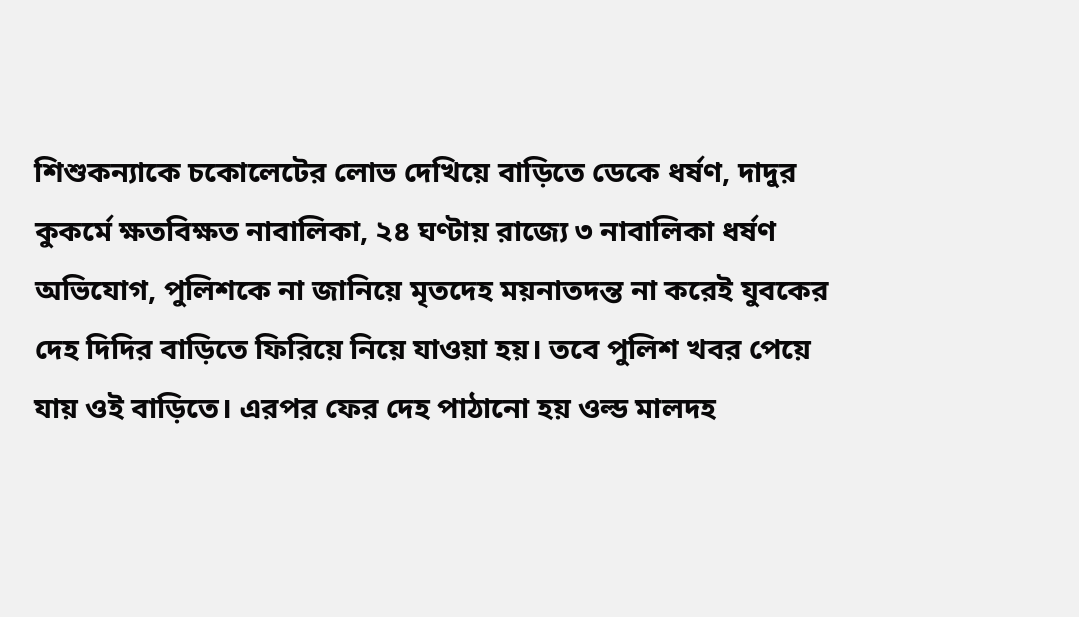শিশুকন্যাকে চকোলেটের লোভ দেখিয়ে বাড়িতে ডেকে ধর্ষণ, দাদুর কুকর্মে ক্ষতবিক্ষত নাবালিকা, ২৪ ঘণ্টায় রাজ্যে ৩ নাবালিকা ধর্ষণ
অভিযোগ, পুলিশকে না জানিয়ে মৃতদেহ ময়নাতদন্ত না করেই যুবকের দেহ দিদির বাড়িতে ফিরিয়ে নিয়ে যাওয়া হয়। তবে পুলিশ খবর পেয়ে যায় ওই বাড়িতে। এরপর ফের দেহ পাঠানো হয় ওল্ড মালদহ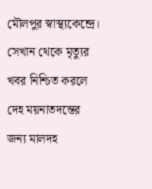মৌলপুর স্বাস্থ্যকেন্দ্রে। সেখান থেকে মৃত্যুর খবর নিশ্চিত করলে দেহ ময়নাতদন্তের জন্য মালদহ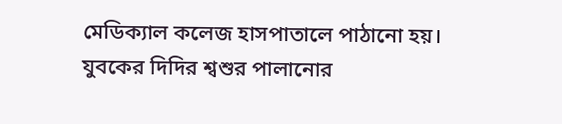মেডিক্যাল কলেজ হাসপাতালে পাঠানো হয়। যুবকের দিদির শ্বশুর পালানোর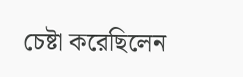চেষ্টা করেছিলেন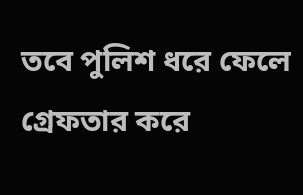তবে পুলিশ ধরে ফেলে গ্রেফতার করে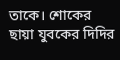তাকে। শোকের ছায়া যুবকের দিদির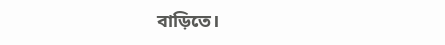বাড়িতে।